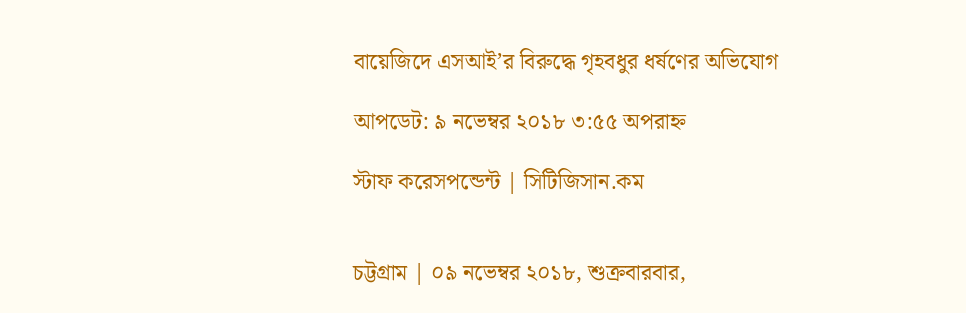বায়েজিদে এসআই’র বিরুদ্ধে গৃহবধুর ধর্ষণের অভিযোগ

আপডেট: ৯ নভেম্বর ২০১৮ ৩:৫৫ অপরাহ্ন

স্টাফ করেসপন্ডেন্ট | সিটিজিসান.কম


চট্টগ্রাম | ০৯ নভেম্বর ২০১৮, শুক্রবারবার,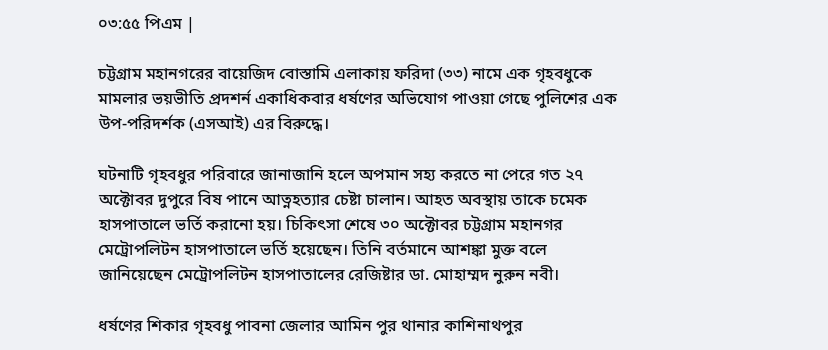০৩:৫৫ পিএম |

চট্টগ্রাম মহানগরের বায়েজিদ বোস্তামি এলাকায় ফরিদা (৩৩) নামে এক গৃহবধুকে মামলার ভয়ভীতি প্রদশর্ন একাধিকবার ধর্ষণের অভিযোগ পাওয়া গেছে পুলিশের এক উপ-পরিদর্শক (এসআই) এর বিরুদ্ধে।

ঘটনাটি গৃহবধুর পরিবারে জানাজানি হলে অপমান সহ্য করতে না পেরে গত ২৭ অক্টোবর দুপুরে বিষ পানে আত্নহত্যার চেষ্টা চালান। আহত অবস্থায় তাকে চমেক হাসপাতালে ভর্তি করানো হয়। চিকিৎসা শেষে ৩০ অক্টোবর চট্টগ্রাম মহানগর মেট্রোপলিটন হাসপাতালে ভর্তি হয়েছেন। তিনি বর্তমানে আশঙ্কা মুক্ত বলে জানিয়েছেন মেট্রোপলিটন হাসপাতালের রেজিষ্টার ডা. মোহাম্মদ নুরুন নবী।

ধর্ষণের শিকার গৃহবধু পাবনা জেলার আমিন পুর থানার কাশিনাথপুর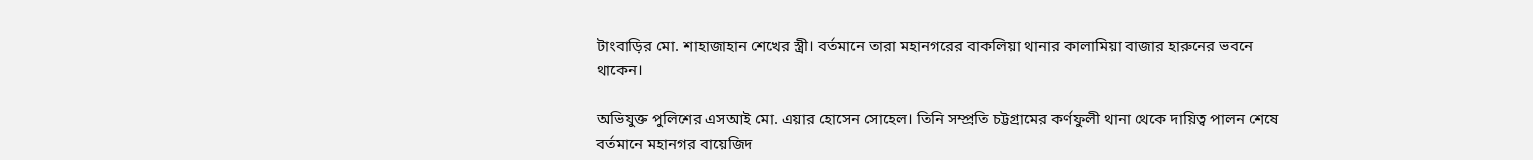টাংবাড়ির মো. শাহাজাহান শেখের স্ত্রী। বর্তমানে তারা মহানগরের বাকলিয়া থানার কালামিয়া বাজার হারুনের ভবনে থাকেন।

অভিযুক্ত পুলিশের এসআই মো. এয়ার হোসেন সোহেল। তিনি সম্প্রতি চট্টগ্রামের কর্ণফুলী থানা থেকে দায়িত্ব পালন শেষে বর্তমানে মহানগর বায়েজিদ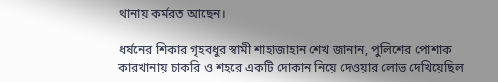থানায় কর্মরত আছেন।

ধর্ষনের শিকার গৃহবধুর স্বামী শাহাজাহান শেখ জানান, পুলিশের পোশাক কারখানায় চাকরি ও শহরে একটি দোকান নিয়ে দেওয়ার লোভ দেখিয়েছিল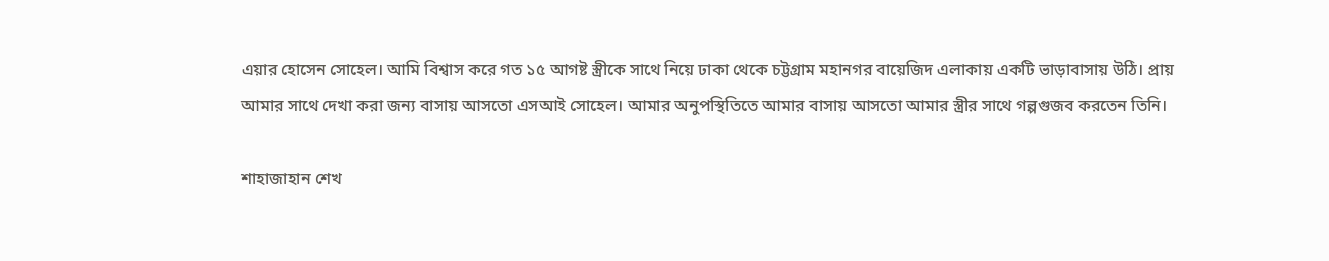এয়ার হোসেন সোহেল। আমি বিশ্বাস করে গত ১৫ আগষ্ট স্ত্রীকে সাথে নিয়ে ঢাকা থেকে চট্টগ্রাম মহানগর বায়েজিদ এলাকায় একটি ভাড়াবাসায় উঠি। প্রায় আমার সাথে দেখা করা জন্য বাসায় আসতো এসআই সোহেল। আমার অনুপস্থিতিতে আমার বাসায় আসতো আমার স্ত্রীর সাথে গল্পগুজব করতেন তিনি।

শাহাজাহান শেখ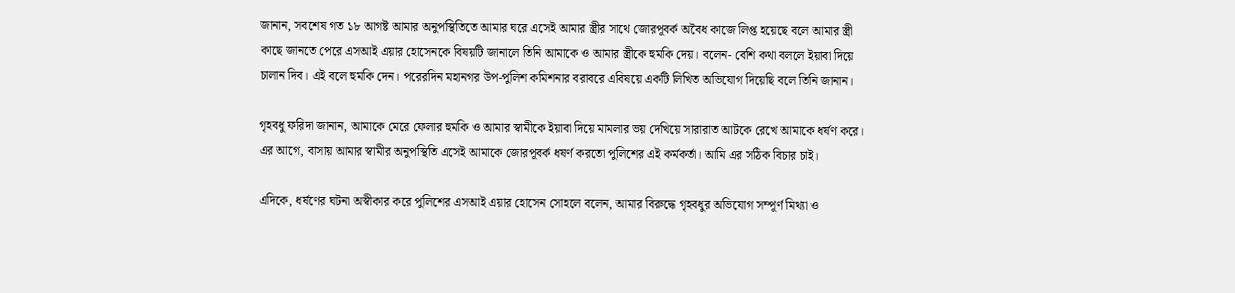জানান, সবশেষ গত ১৮ আগষ্ট আমার অনুপস্থিতিতে আমার ঘরে এসেই আমার স্ত্রীর সাথে জোরপূবর্ক অবৈধ কাজে লিপ্ত হয়েছে বলে আমার স্ত্রী কাছে জানতে পেরে এসআই এয়ার হোসেনকে বিষয়টি জানালে তিনি আমাকে ও আমার স্ত্রীকে হুমকি দেয়। বলেন- বেশি কথা বললে ইয়াবা দিয়ে চালান দিব। এই বলে হুমকি দেন। পরেরদিন মহানগর উপ-পুলিশ কমিশনার বরাবরে এবিষয়ে একটি লিখিত অভিযোগ দিয়েছি বলে তিনি জানান।

গৃহবধু ফরিদা জানান, আমাকে মেরে ফেলার হুমকি ও আমার স্বামীকে ইয়াবা দিয়ে মামলার ভয় দেখিয়ে সারারাত আটকে রেখে আমাকে ধর্ষণ করে। এর আগে, বাসায় আমার স্বামীর অনুপস্থিতি এসেই আমাকে জোরপূবর্ক ধষর্ণ করতো পুলিশের এই কর্মকর্তা। আমি এর সঠিক বিচার চাই।

এদিকে, ধর্ষণের ঘটনা অস্বীকার করে পুলিশের এসআই এয়ার হোসেন সোহলে বলেন, আমার বিরুদ্ধে গৃহবধুর অভিযোগ সম্পূর্ণ মিথ্যা ও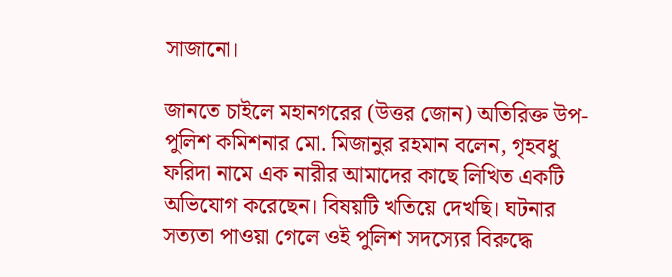সাজানো।

জানতে চাইলে মহানগরের (উত্তর জোন) অতিরিক্ত উপ-পুলিশ কমিশনার মো. মিজানুর রহমান বলেন, গৃহবধু ফরিদা নামে এক নারীর আমাদের কাছে লিখিত একটি অভিযোগ করেছেন। বিষয়টি খতিয়ে দেখছি। ঘটনার সত্যতা পাওয়া গেলে ওই পুলিশ সদস্যের বিরুদ্ধে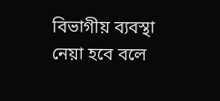বিভাগীয় ব্যবস্থা নেয়া হবে বলে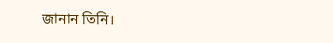জানান তিনি।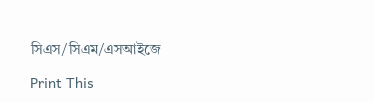সিএস/সিএম/এসআইজে

Print This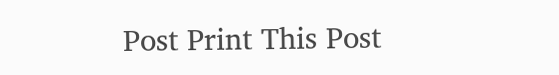Post Print This Post